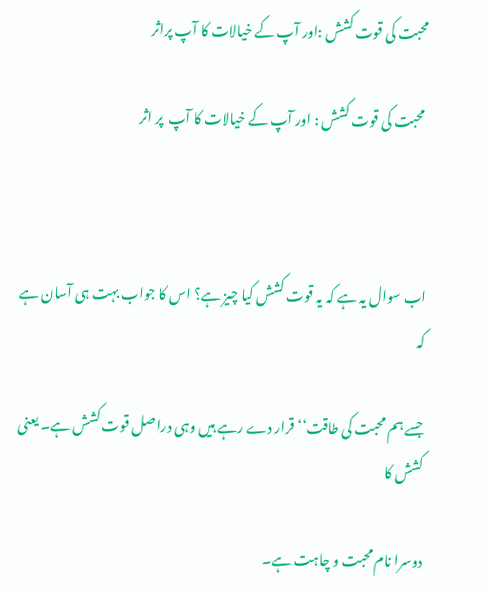محبت کی قوت کشش :اور آپ کے خیالات کا آپ پراثر

 محبت کی قوت کشش : اور آپ کے خیالات کا آپ  پر اثر



اب سوال یہ ہے کہ یہ قوت کشش کیا چیز ہے؟ اس کا جواب بہت ہی آسان ہے کہ

جسے ہم محبت کی طاقت‘‘ قرار دے رہے ہیں وہی دراصل قوت کشش ہے۔ یعنی کشش کا

دوسرا نام محبت و چاہت ہے۔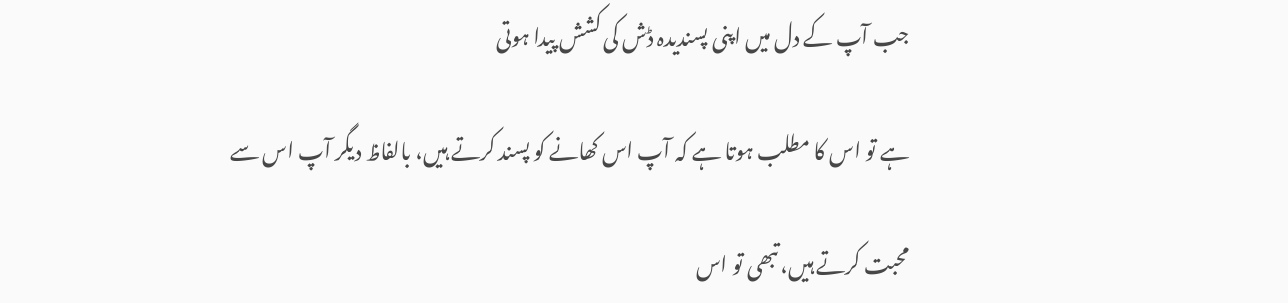جب آپ کے دل میں اپنی پسندیدہ ڈش کی کشش پیدا ہوتی

ہے تو اس کا مطلب ہوتا ہے کہ آپ اس کھانے کو پسند کرتے ہیں، بالفاظ دیگر آپ اس سے

محبت کرتے ہیں، تبھی تو اس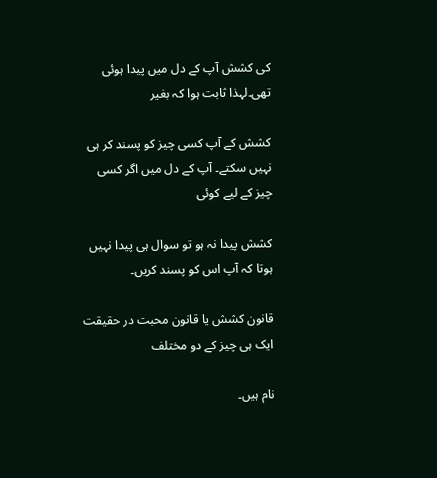کی کشش آپ کے دل میں پیدا ہوئی تھی۔لہذا ثابت ہوا کہ بغیر

کشش کے آپ کسی چیز کو پسند کر ہی نہیں سکتے۔ آپ کے دل میں اگر کسی چیز کے لیے کوئی

کشش پیدا نہ ہو تو سوال ہی پیدا نہیں ہوتا کہ آپ اس کو پسند کریں۔

قانون کشش یا قانون محبت در حقیقت ایک ہی چیز کے دو مختلف

نام ہیں۔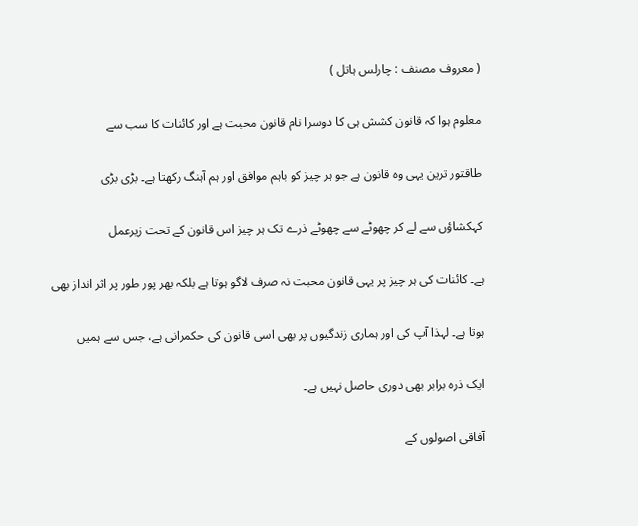( معروف مصنف : چارلس ہاتل )

معلوم ہوا کہ قانون کشش ہی کا دوسرا نام قانون محبت ہے اور کائنات کا سب سے

طاقتور ترین یہی وہ قانون ہے جو ہر چیز کو باہم موافق اور ہم آہنگ رکھتا ہے۔ بڑی بڑی

کہکشاؤں سے لے کر چھوٹے سے چھوٹے ذرے تک ہر چیز اس قانون کے تحت زیرعمل

ہے۔ کائنات کی ہر چیز پر یہی قانون محبت نہ صرف لاگو ہوتا ہے بلکہ بھر پور طور پر اثر انداز بھی

ہوتا ہے۔ لہذا آپ کی اور ہماری زندگیوں پر بھی اسی قانون کی حکمرانی ہے، جس سے ہمیں

ایک ذرہ برابر بھی دوری حاصل نہیں ہے۔

آفاقی اصولوں کے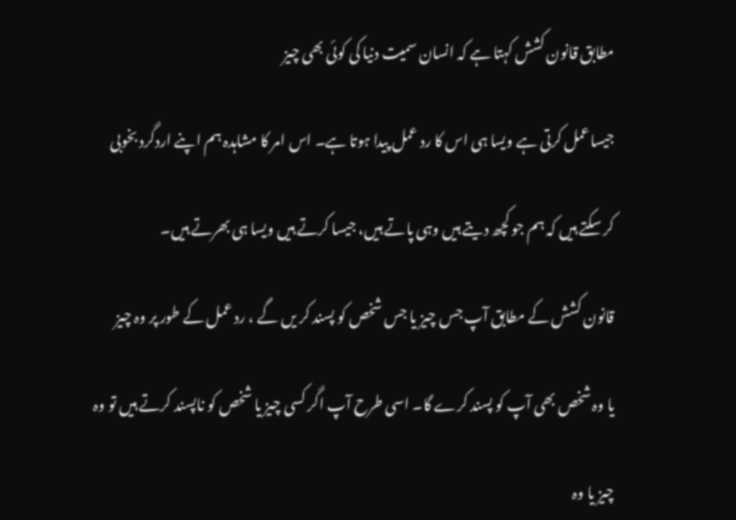مطابق قانون کشش کہتا ہے کہ انسان سمیت دنیا کی کوئی بھی چیز

جیساعمل کرتی ہے ویسا ہی اس کا رد عمل پیدا ہوتا ہے۔ اس امر کا مشاہدہ ہم اپنے اردگرد بخوبی

کر سکتے ہیں کہ ہم جو کچھ دیتے ہیں وہی پاتے ہیں، جیسا کرتے ہیں ویسا ہی بھرتے ہیں۔

قانون کشش کے مطابق آپ جس چیز یا جس شخص کو پسند کر یں گے ، رد عمل کے طور پر وہ چیز

یا وہ شخص بھی آپ کو پسند کرے گا۔ اسی طرح آپ اگر کسی چیز یا شخص کو ناپسند کرتے ہیں تو وہ

چیز یا وہ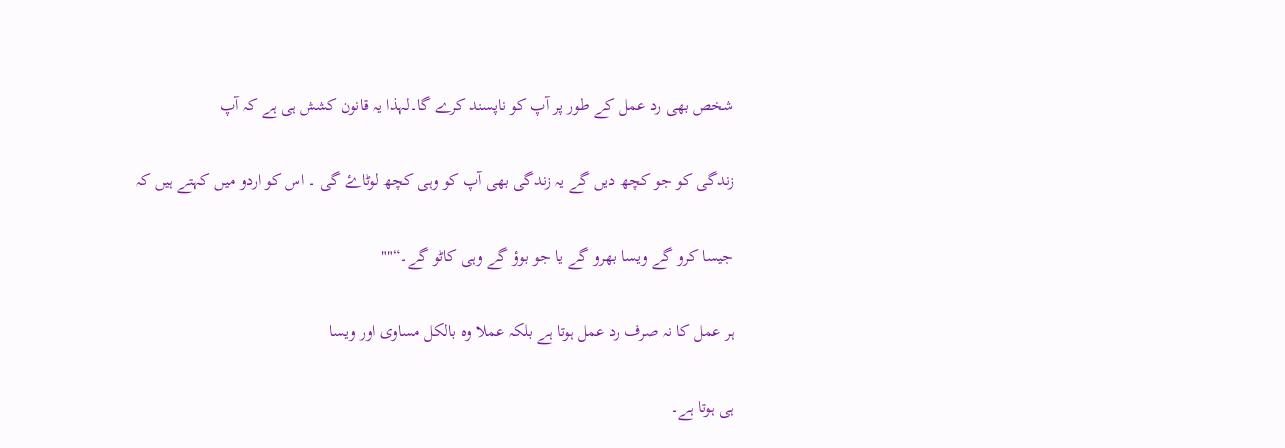شخص بھی رد عمل کے طور پر آپ کو ناپسند کرے گا۔لہذا یہ قانون کشش ہی ہے کہ آپ

زندگی کو جو کچھ دیں گے یہ زندگی بھی آپ کو وہی کچھ لوٹاۓ گی ۔ اس کو اردو میں کہتے ہیں کہ

جیسا کرو گے ویسا بھرو گے یا جو بوؤ گے وہی کاٹو گے۔“""

ہر عمل کا نہ صرف رد عمل ہوتا ہے بلکہ عملا وہ بالکل مساوی اور ویسا

ہی ہوتا ہے۔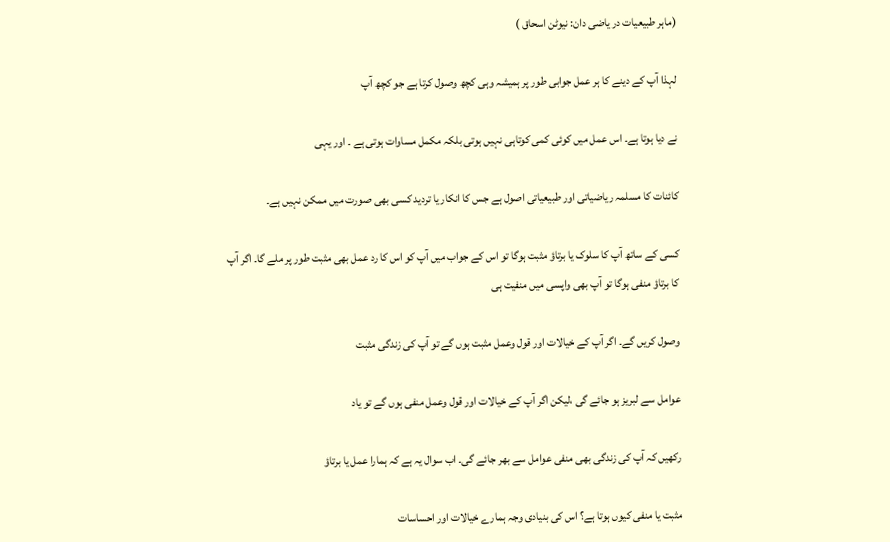(ماہر طبیعیات در یاضی دان: نیوٹن اسحاق )

لہذا آپ کے دینے کا ہر عمل جوابی طور پر ہمیشہ وہی کچھ وصول کرتا ہے جو کچھ آپ

نے دیا ہوتا ہے۔ اس عمل میں کوئی کمی کوتاہی نہیں ہوتی بلکہ مکمل مساوات ہوتی ہے ۔ اور یہی

کائنات کا مسلمہ ریاضیاتی اور طبیعیاتی اصول ہے جس کا انکار یا تردید کسی بھی صورت میں ممکن نہیں ہے۔

کسی کے ساتھ آپ کا سلوک یا برتاؤ مثبت ہوگا تو اس کے جواب میں آپ کو اس کا رد عمل بھی مثبت طور پر ملے گا۔ اگر آپ کا برتاؤ منفی ہوگا تو آپ بھی واپسی میں منفیت ہی

وصول کریں گے۔ اگر آپ کے خیالات اور قول وعمل مثبت ہوں گے تو آپ کی زندگی مثبت

عوامل سے لبریز ہو جائے گی ،لیکن اگر آپ کے خیالات اور قول وعمل منفی ہوں گے تو یاد

رکھیں کہ آپ کی زندگی بھی منفی عوامل سے بھر جائے گی۔ اب سوال یہ ہے کہ ہمارا عمل یا برتاؤ

مثبت یا منفی کیوں ہوتا ہے؟ اس کی بنیادی وجہ ہمارے خیالات اور احساسات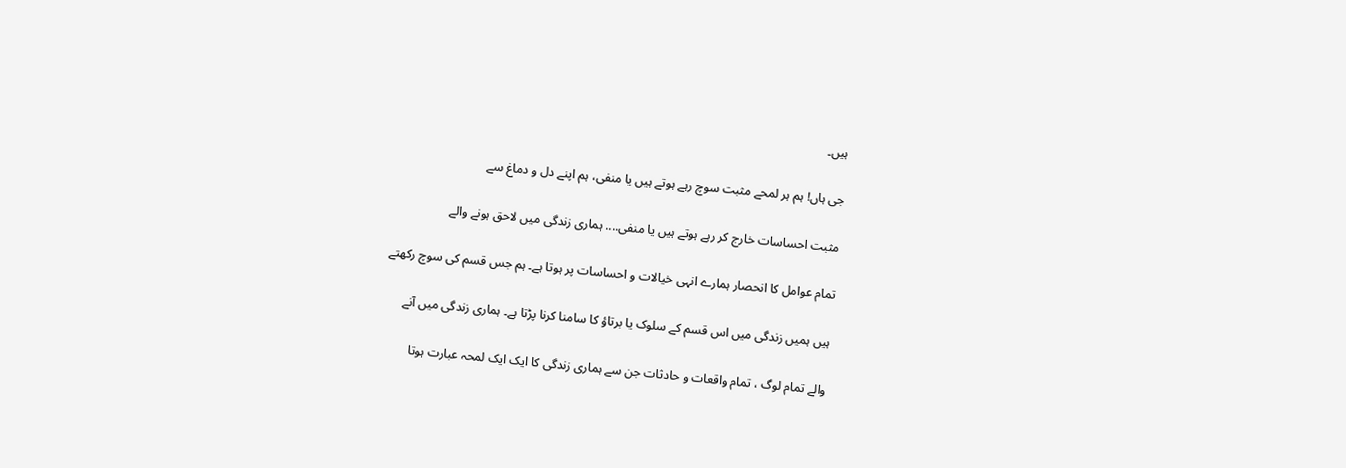ہیں۔

جی ہاں! ہم ہر لمحے مثبت سوچ رہے ہوتے ہیں یا منفی، ہم اپنے دل و دماغ سے

مثبت احساسات خارج کر رہے ہوتے ہیں یا منفی.... ہماری زندگی میں لاحق ہونے والے

تمام عوامل کا انحصار ہمارے انہی خیالات و احساسات پر ہوتا ہے۔ ہم جس قسم کی سوچ رکھتے

ہیں ہمیں زندگی میں اس قسم کے سلوک یا برتاؤ کا سامنا کرنا پڑتا ہے۔ ہماری زندگی میں آنے

والے تمام لوگ ، تمام واقعات و حادثات جن سے ہماری زندگی کا ایک ایک لمحہ عبارت ہوتا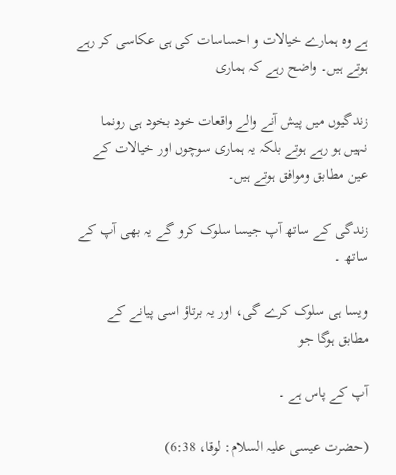ہے وہ ہمارے خیالات و احساسات کی ہی عکاسی کر رہے ہوتے ہیں۔ واضح رہے کہ ہماری

زندگیوں میں پیش آنے والے واقعات خود بخود ہی رونما نہیں ہو رہے ہوتے بلکہ یہ ہماری سوچوں اور خیالات کے عین مطابق وموافق ہوتے ہیں۔

زندگی کے ساتھ آپ جیسا سلوک کرو گے یہ بھی آپ کے ساتھ ۔

ویسا ہی سلوک کرے گی، اور یہ برتاؤ اسی پیانے کے مطابق ہوگا جو

آپ کے پاس ہے ۔

(حضرت عیسی علیہ السلام: لوقا، 6:38)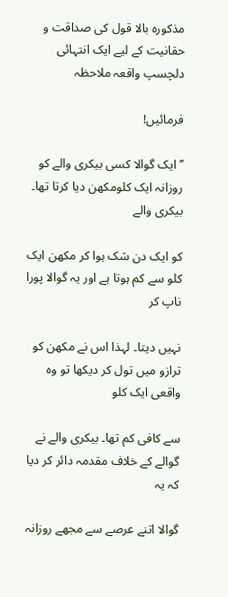مذکورہ بالا قول کی صداقت و حقانیت کے لیے ایک انتہائی دلچسپ واقعہ ملاحظہ

فرمائیں!

’’ایک گوالا کسی بیکری والے کو روزانہ ایک کلومکھن دیا کرتا تھا۔ بیکری والے

کو ایک دن شک ہوا کر مکھن ایک کلو سے کم ہوتا ہے اور یہ گوالا پورا ناپ کر

نہیں دیتا۔ لہذا اس نے مکھن کو ترازو میں تول کر دیکھا تو وہ واقعی ایک کلو

سے کافی کم تھا۔ بیکری والے نے گوالے کے خلاف مقدمہ دائر کر دیا کہ یہ

گوالا اتنے عرصے سے مجھے روزانہ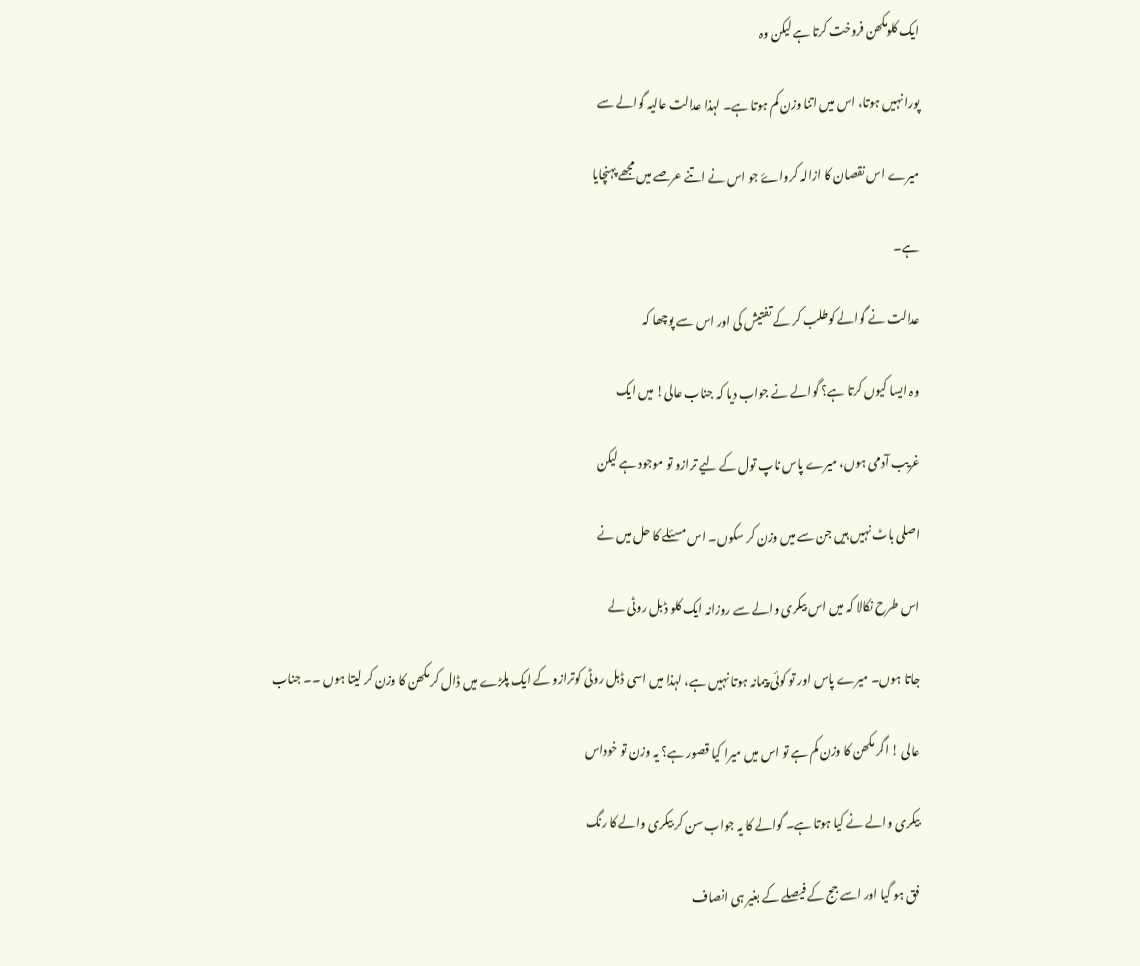ایک کلومکھن فروخت کرتا ہے لیکن وہ

پورا نہیں ہوتا، اس میں اتنا وزن کم ہوتا ہے۔ لہذا عدالت عالیہ گوالے سے

میرے اس نقصان کا ازالہ کرواۓ جو اس نے اتنے عرصے میں مجھے پہنچایا

ہے۔

عدالت نے گوالے کوطلب کر کے تفتیش کی اور اس سے پوچھا کہ

وہ ایسا کیوں کرتا ہے؟ گوالے نے جواب دیا کہ جناب عالی! میں ایک

غریب آدمی ہوں، میرے پاس ناپ تول کے لیے ترازو تو موجود ہے لیکن

اصلی باٹ نہیں ہیں جن سے میں وزن کر سکوں۔ اس مسئلے کا حل میں نے

اس طرح نکالا کہ میں اس بیکری والے سے روزانہ ایک کلو ڈبل روٹی لے

جاتا ہوں۔ میرے پاس اور تو کوئی پیمانہ ہوتا نہیں ہے، لہذا میں اسی ڈبل روٹی کوترازو کے ایک پلڑے میں ڈال کر مکھن کا وزن کر لیتا ہوں ۔۔ جناب

عالی ! اگر مکھن کا وزن کم ہے تو اس میں میرا کیا قصور ہے؟ یہ وزن تو خوداس

بیکری والے نے کیا ہوتا ہے۔ گوالے کا یہ جواب سن کر بیکری والے کا رنگ

فق ہو گیا اور اسے جج کے فیصلے کے بغیر ہی انصاف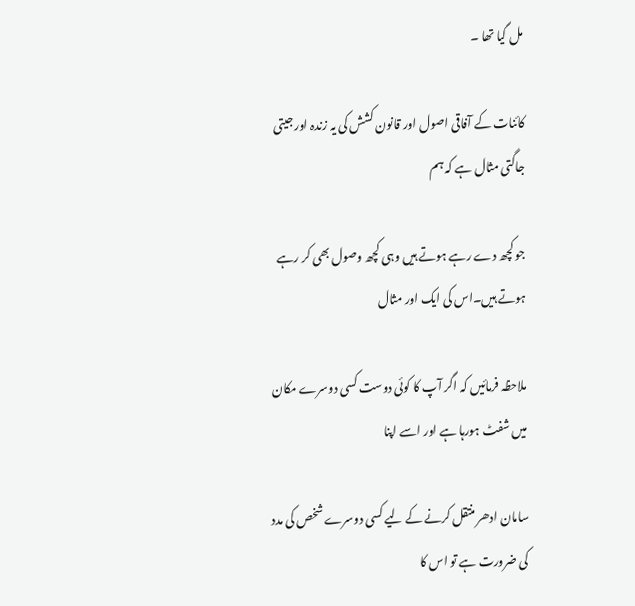مل گیا تھا ۔

کائنات کے آفاقی اصول اور قانون کشش کی یہ زندہ اور جیتی جاگتی مثال ہے کہ ہم

جو کچھ دے رہے ہوتے ہیں وہی کچھ وصول بھی کر رہے ہوتے ہیں۔اس کی ایک اور مثال

ملاحظہ فرمائیں کہ اگر آپ کا کوئی دوست کسی دوسرے مکان میں شفٹ ہورہا ہے اور اسے اپنا

سامان ادھر منتقل کرنے کے لیے کسی دوسرے شخص کی مدد کی ضرورت ہے تو اس کا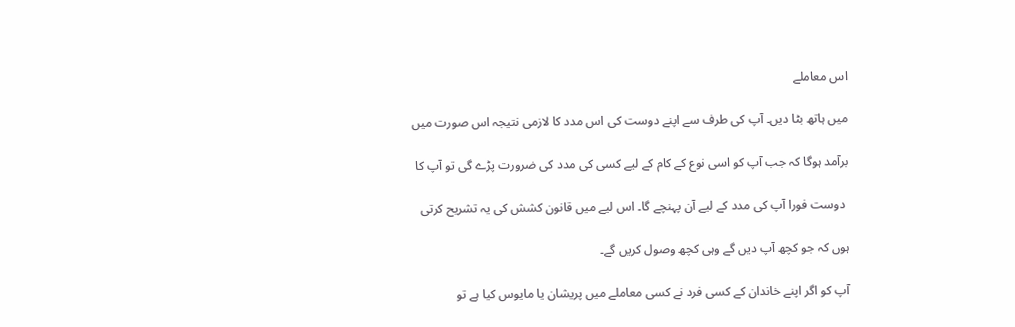اس معاملے

میں ہاتھ بٹا دیں۔ آپ کی طرف سے اپنے دوست کی اس مدد کا لازمی نتیجہ اس صورت میں

برآمد ہوگا کہ جب آپ کو اسی نوع کے کام کے لیے کسی کی مدد کی ضرورت پڑے گی تو آپ کا

 دوست فورا آپ کی مدد کے لیے آن پہنچے گا۔ اس لیے میں قانون کشش کی یہ تشریح کرتی

ہوں کہ جو کچھ آپ دیں گے وہی کچھ وصول کریں گے۔

آپ کو اگر اپنے خاندان کے کسی فرد نے کسی معاملے میں پریشان یا مایوس کیا ہے تو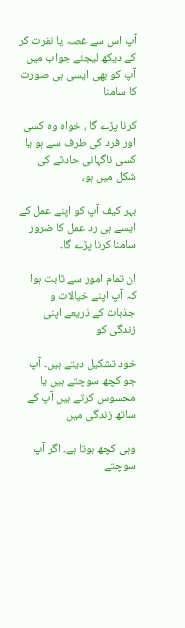آپ اس سے غصہ یا نفرت کر کے دیکھ لیجئے جواب میں آپ کو بھی ایسی ہی صورت کا سامنا

کرنا پڑے گا ، خواہ وہ کسی اور فرد کی طرف سے ہو یا کسی ناگہانی حادثے کی شکل میں ہو،

بہر کیف آپ کو اپنے عمل کے ایسے ہی رد عمل کا ضرور سامنا کرنا پڑے گا۔

ان تمام امور سے ثابت ہوا کہ آپ اپنے خیالات و جذبات کے ذریعے اپنی زندگی کو

خود تشکیل دیتے ہیں۔ آپ جو کچھ سوچتے ہیں یا محسوس کرتے ہیں آپ کے ساتھ زندگی میں

وہی کچھ ہوتا ہے۔ اگر آپ سوچتے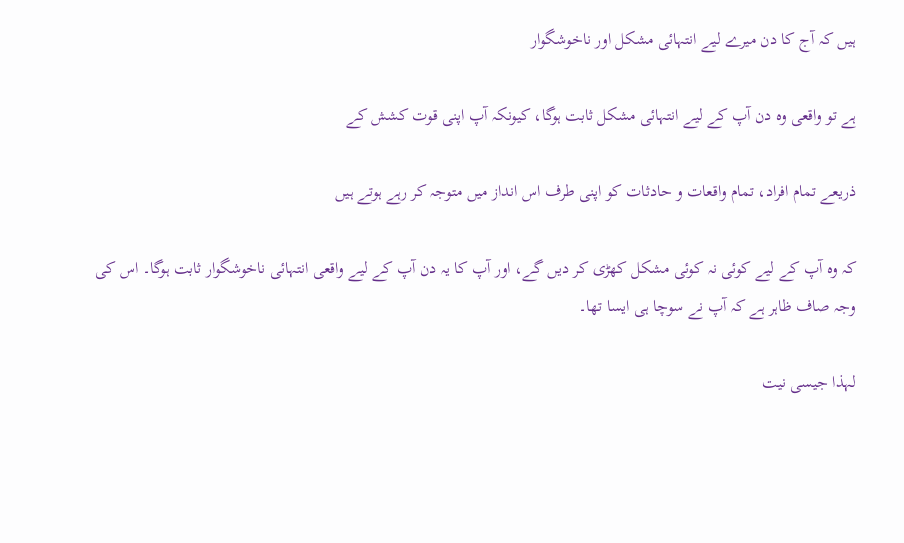ہیں کہ آج کا دن میرے لیے انتہائی مشکل اور ناخوشگوار

ہے تو واقعی وہ دن آپ کے لیے انتہائی مشکل ثابت ہوگا، کیونکہ آپ اپنی قوت کشش کے

ذریعے تمام افراد، تمام واقعات و حادثات کو اپنی طرف اس انداز میں متوجہ کر رہے ہوتے ہیں

کہ وہ آپ کے لیے کوئی نہ کوئی مشکل کھڑی کر دیں گے، اور آپ کا یہ دن آپ کے لیے واقعی انتہائی ناخوشگوار ثابت ہوگا۔ اس کی وجہ صاف ظاہر ہے کہ آپ نے سوچا ہی ایسا تھا۔

لہذا جیسی نیت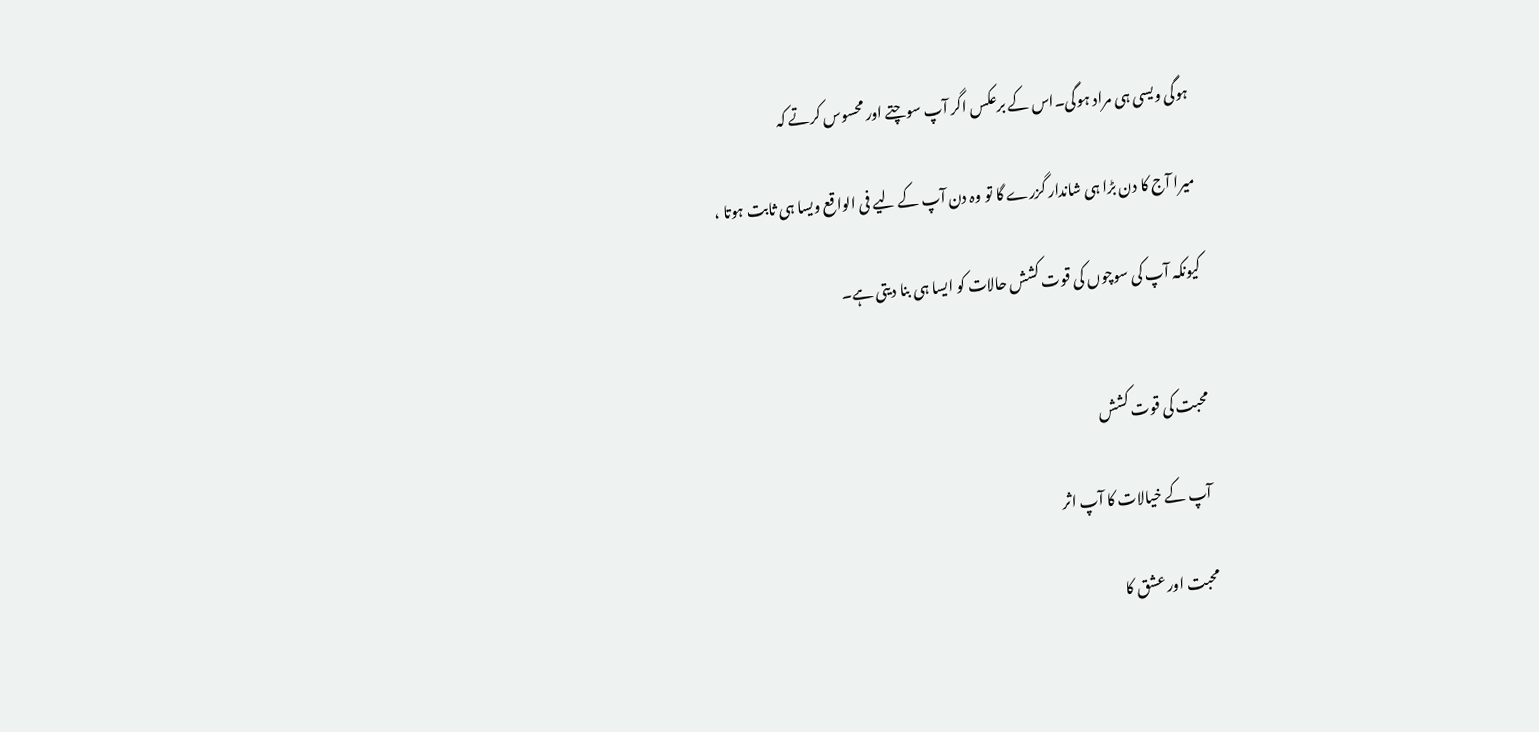ہوگی ویسی ہی مراد ہوگی۔اس کے برعکس اگر آپ سوچتے اور محسوس کرتے کہ

میرا آج کا دن بڑا ہی شاندار گزرے گا تو وہ دن آپ کے لیے فی الواقع ویسا ہی ثابت ہوتا ،

کیونکہ آپ کی سوچوں کی قوت کشش حالات کو ایسا ہی بنا دیتی ہے۔


محبت کی قوت کشش

 آپ کے خیالات کا آپ اثر

محبت اور عشق کا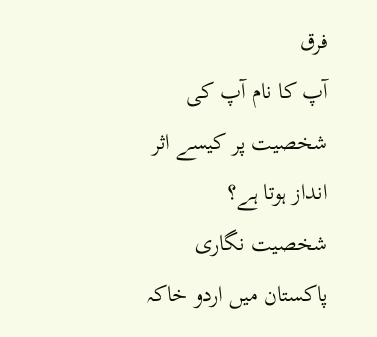فرق
آپ کا نام آپ کی شخصیت پر کیسے اثر انداز ہوتا ہے؟
شخصیت نگاری
پاکستان میں اردو خاکہ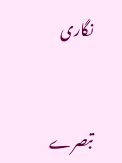نگاری


تبصرے